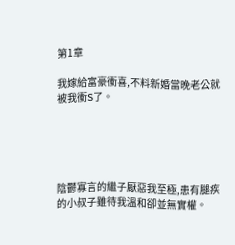第1章

我嫁給富豪衝喜,不料新婚當晚老公就被我衝S了。





陰鬱寡言的繼子厭惡我至極,患有腿疾的小叔子雖待我溫和卻並無實權。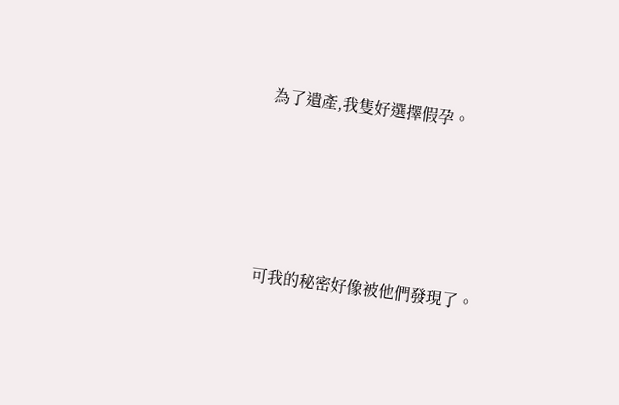為了遺產,我隻好選擇假孕。





可我的秘密好像被他們發現了。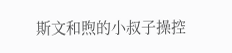斯文和煦的小叔子操控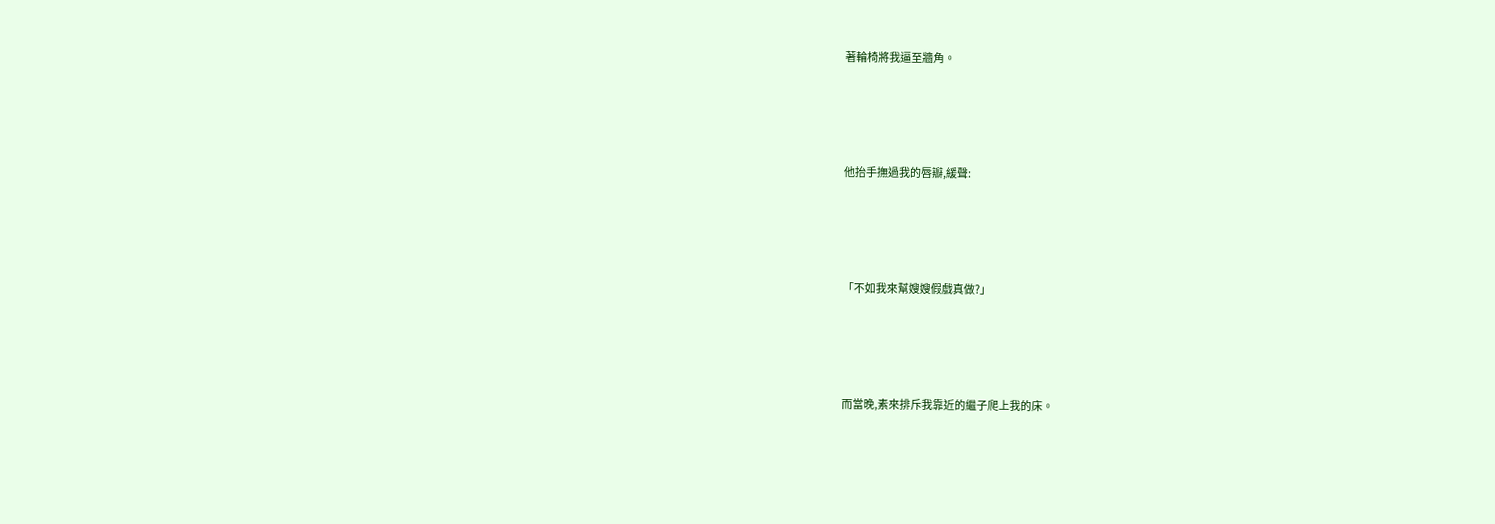著輪椅將我逼至牆角。





他抬手撫過我的唇瓣,緩聲:





「不如我來幫嫂嫂假戲真做?」





而當晚,素來排斥我靠近的繼子爬上我的床。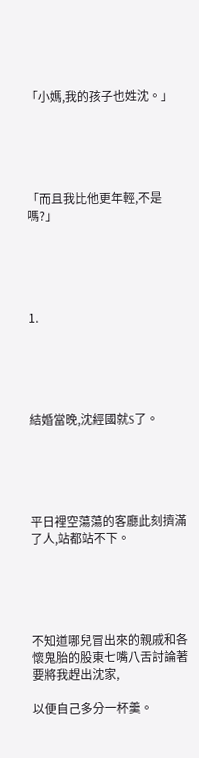「小媽,我的孩子也姓沈。」





「而且我比他更年輕,不是嗎?」





1.





結婚當晚,沈經國就S了。





平日裡空蕩蕩的客廳此刻擠滿了人,站都站不下。





不知道哪兒冒出來的親戚和各懷鬼胎的股東七嘴八舌討論著要將我趕出沈家,

以便自己多分一杯羹。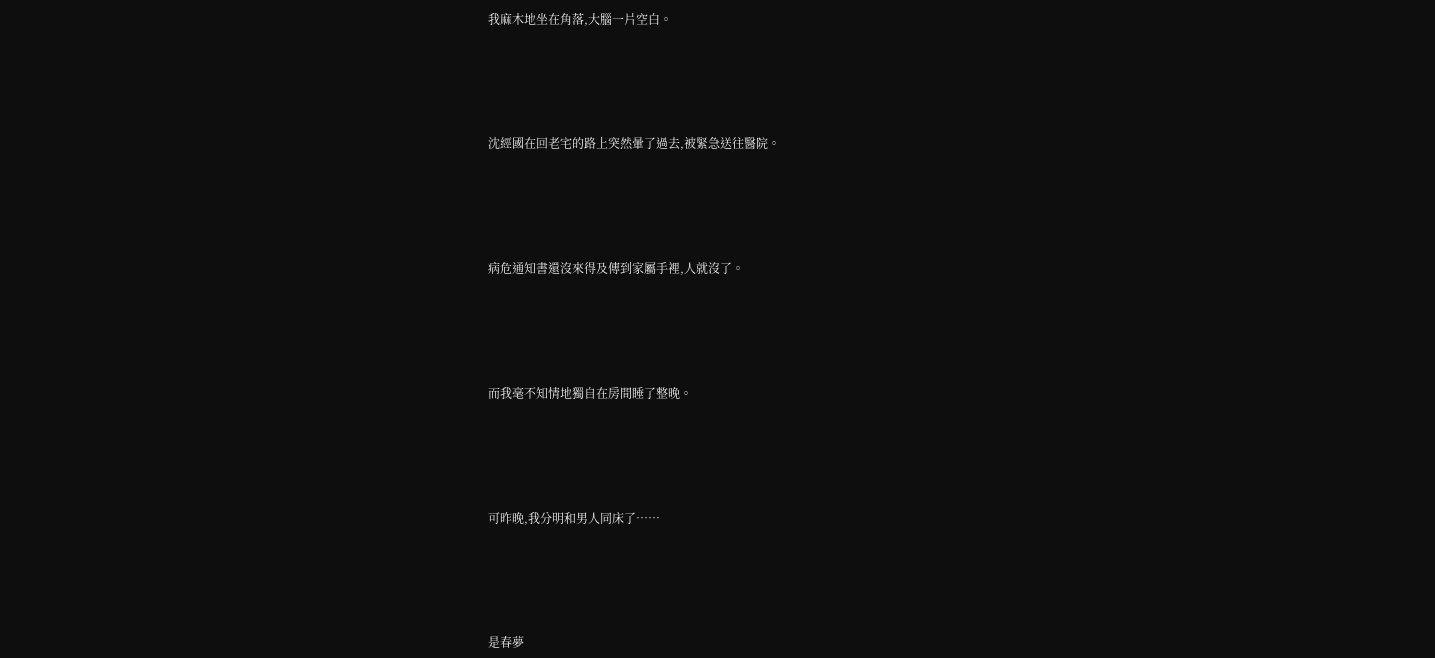我麻木地坐在角落,大腦一片空白。





沈經國在回老宅的路上突然暈了過去,被緊急送往醫院。





病危通知書還沒來得及傳到家屬手裡,人就沒了。





而我毫不知情地獨自在房間睡了整晚。





可昨晚,我分明和男人同床了……





是春夢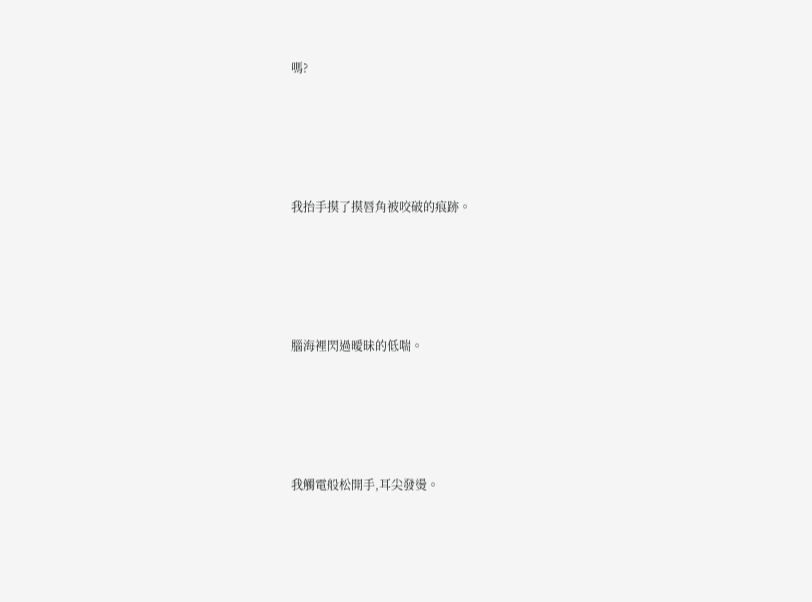嗎?





我抬手摸了摸唇角被咬破的痕跡。





腦海裡閃過曖昧的低喘。





我觸電般松開手,耳尖發燙。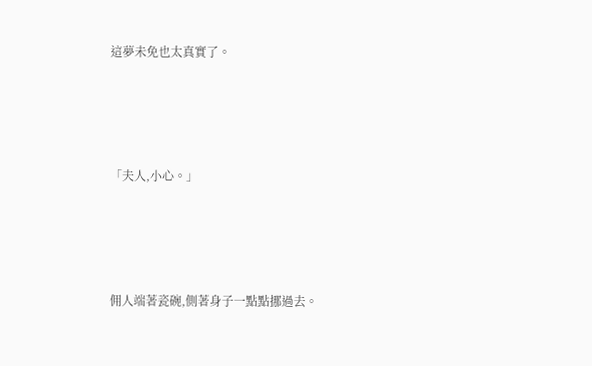這夢未免也太真實了。





「夫人,小心。」





佣人端著瓷碗,側著身子一點點挪過去。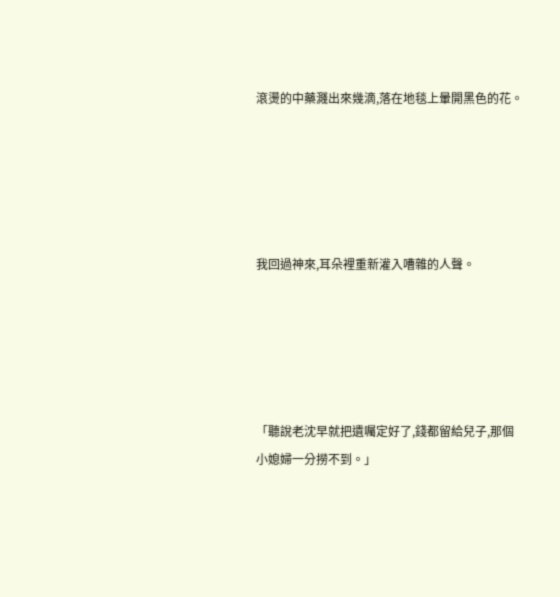滾燙的中藥濺出來幾滴,落在地毯上暈開黑色的花。





我回過神來,耳朵裡重新灌入嘈雜的人聲。





「聽說老沈早就把遺囑定好了,錢都留給兒子,那個小媳婦一分撈不到。」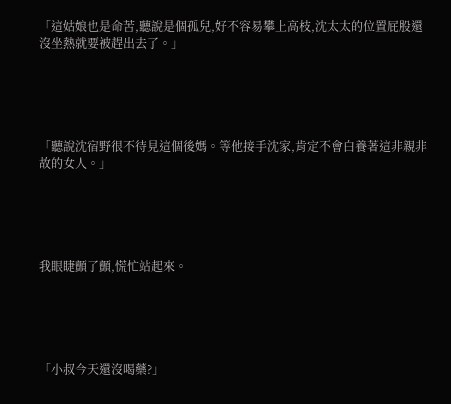「這姑娘也是命苦,聽說是個孤兒,好不容易攀上高枝,沈太太的位置屁股還沒坐熱就要被趕出去了。」





「聽說沈宿野很不待見這個後媽。等他接手沈家,肯定不會白養著這非親非故的女人。」





我眼睫顫了顫,慌忙站起來。





「小叔今天還沒喝藥?」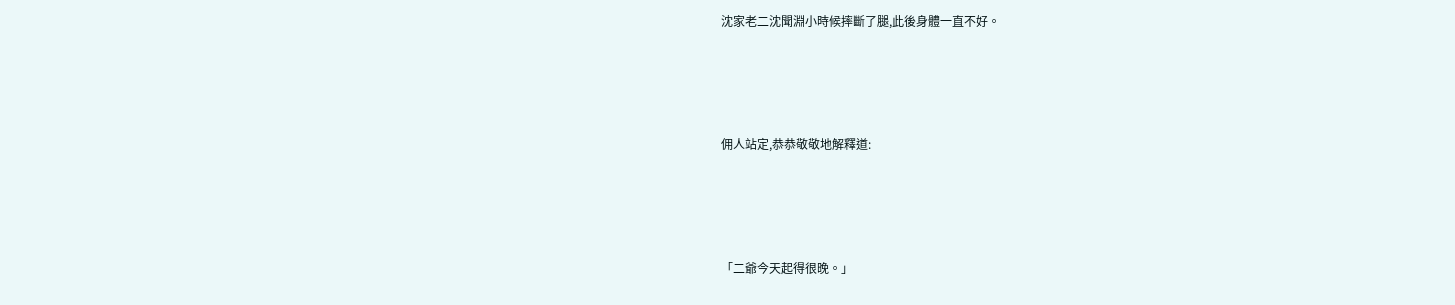沈家老二沈聞淵小時候摔斷了腿,此後身體一直不好。





佣人站定,恭恭敬敬地解釋道:





「二爺今天起得很晚。」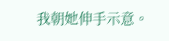我朝她伸手示意。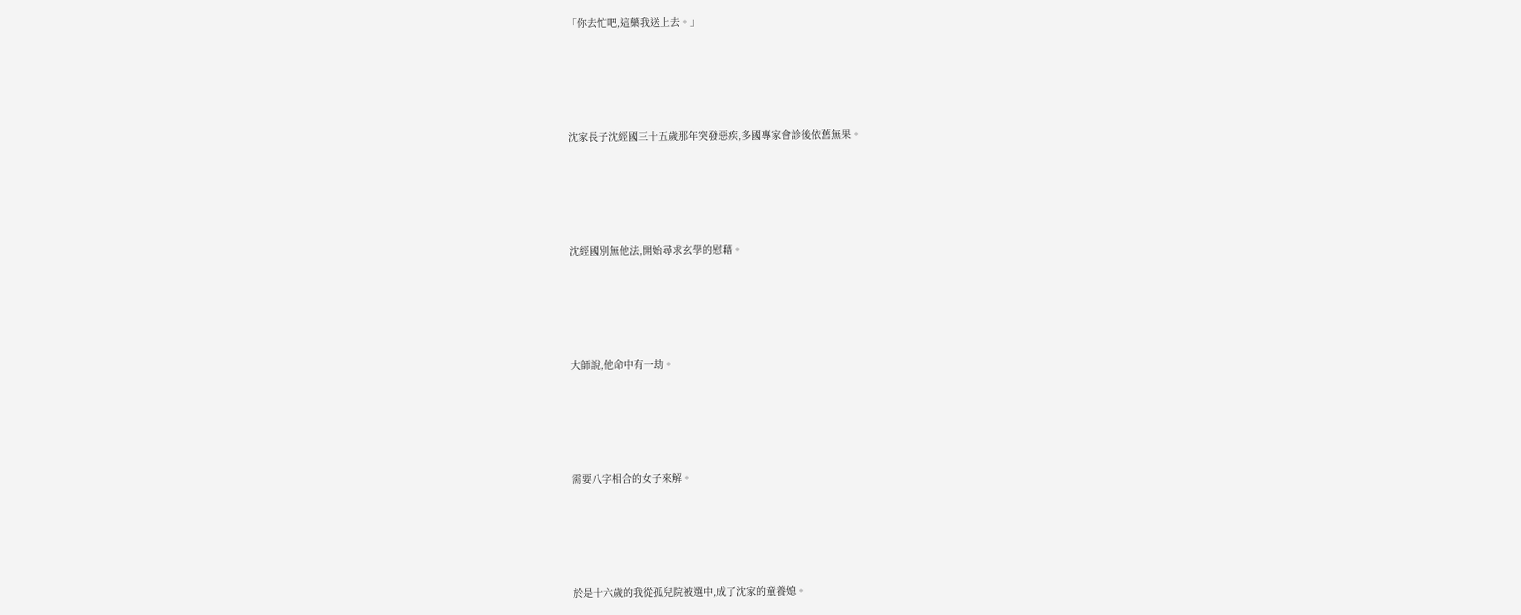「你去忙吧,這藥我送上去。」





沈家長子沈經國三十五歲那年突發惡疾,多國專家會診後依舊無果。





沈經國別無他法,開始尋求玄學的慰藉。





大師說,他命中有一劫。





需要八字相合的女子來解。





於是十六歲的我從孤兒院被選中,成了沈家的童養媳。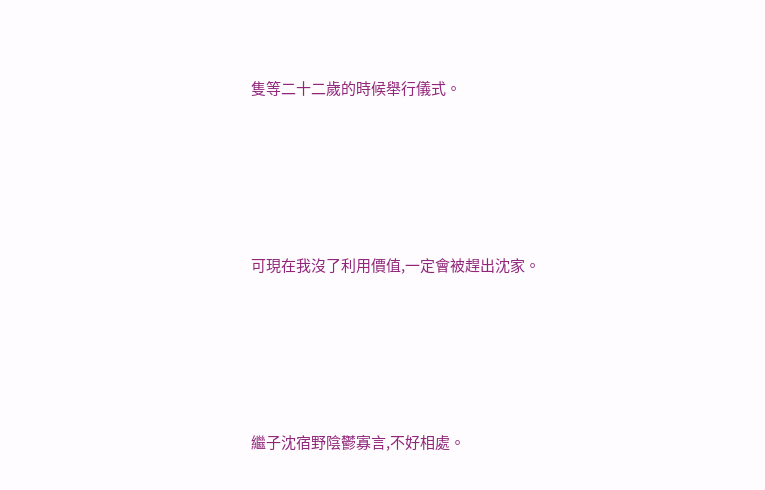隻等二十二歲的時候舉行儀式。





可現在我沒了利用價值,一定會被趕出沈家。





繼子沈宿野陰鬱寡言,不好相處。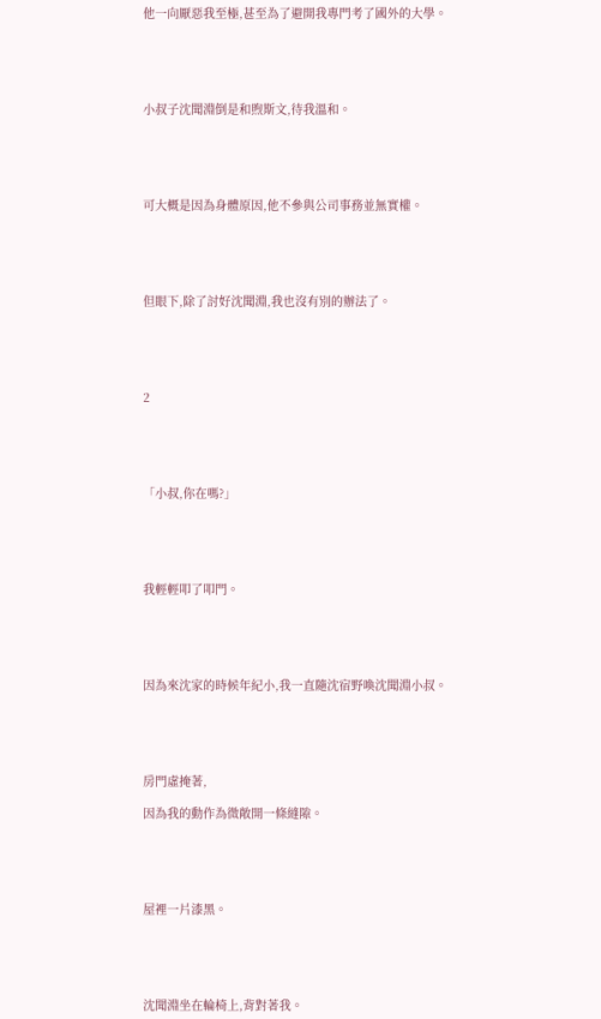他一向厭惡我至極,甚至為了避開我專門考了國外的大學。





小叔子沈聞淵倒是和煦斯文,待我溫和。





可大概是因為身體原因,他不參與公司事務並無實權。





但眼下,除了討好沈聞淵,我也沒有別的辦法了。





2





「小叔,你在嗎?」





我輕輕叩了叩門。





因為來沈家的時候年紀小,我一直隨沈宿野喚沈聞淵小叔。





房門虛掩著,

因為我的動作為微敞開一條縫隙。





屋裡一片漆黑。





沈聞淵坐在輪椅上,背對著我。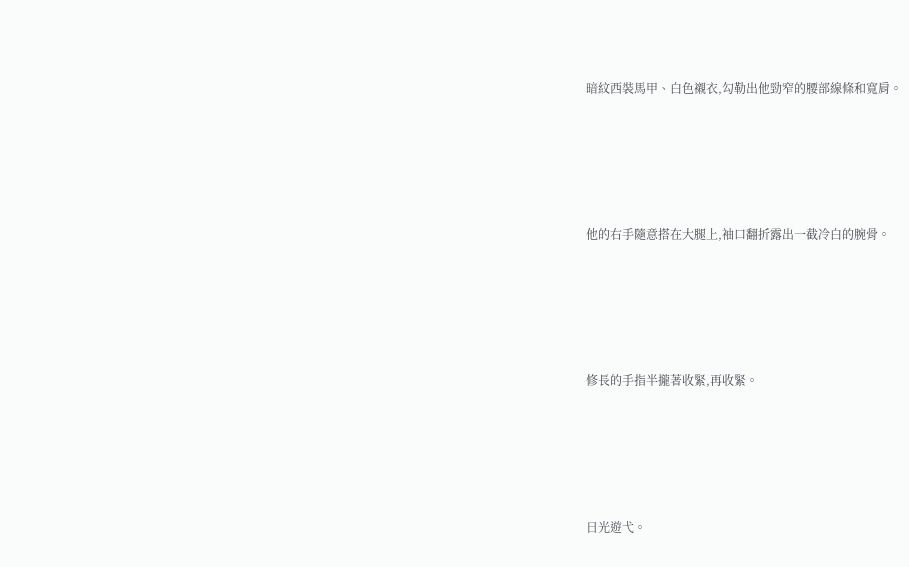暗紋西裝馬甲、白色襯衣,勾勒出他勁窄的腰部線條和寬肩。





他的右手隨意搭在大腿上,袖口翻折露出一截冷白的腕骨。





修長的手指半攏著收緊,再收緊。





日光遊弋。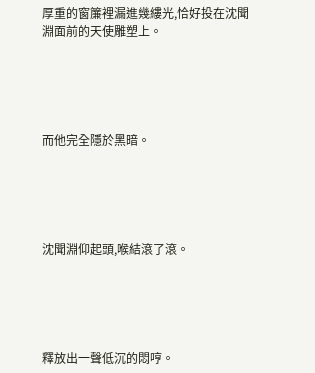厚重的窗簾裡漏進幾縷光,恰好投在沈聞淵面前的天使雕塑上。





而他完全隱於黑暗。





沈聞淵仰起頭,喉結滾了滾。





釋放出一聲低沉的悶哼。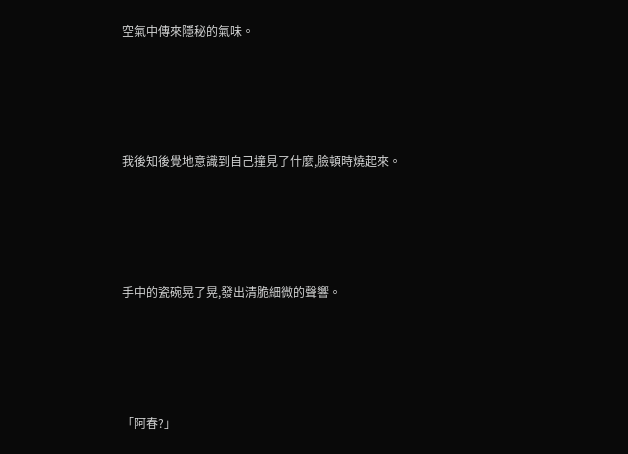空氣中傳來隱秘的氣味。





我後知後覺地意識到自己撞見了什麼,臉頓時燒起來。





手中的瓷碗晃了晃,發出清脆細微的聲響。





「阿春?」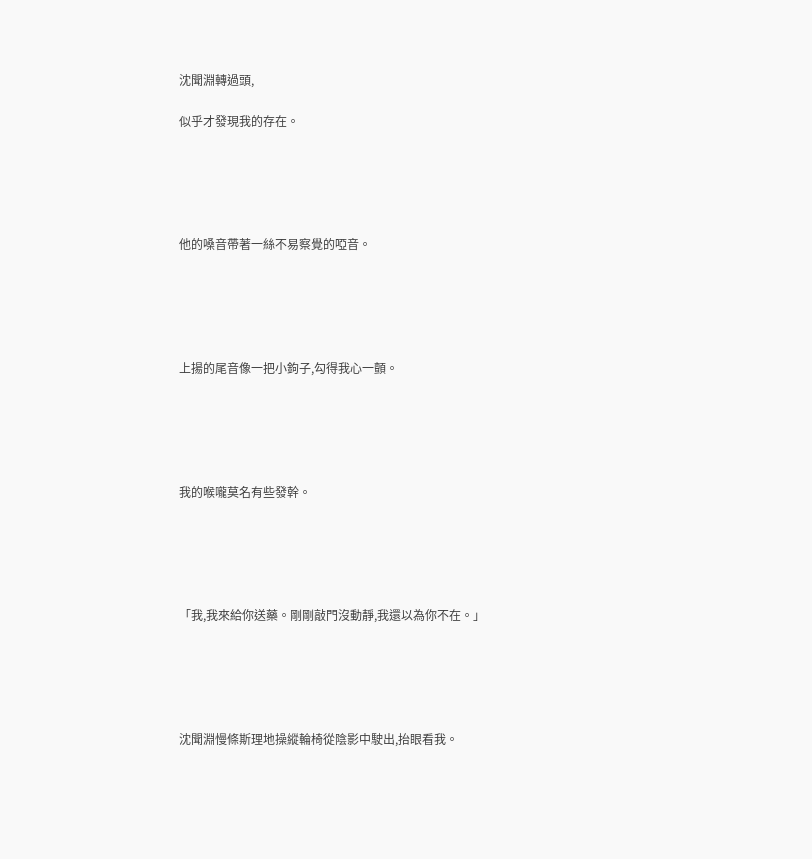沈聞淵轉過頭,

似乎才發現我的存在。





他的嗓音帶著一絲不易察覺的啞音。





上揚的尾音像一把小鉤子,勾得我心一顫。





我的喉嚨莫名有些發幹。





「我,我來給你送藥。剛剛敲門沒動靜,我還以為你不在。」





沈聞淵慢條斯理地操縱輪椅從陰影中駛出,抬眼看我。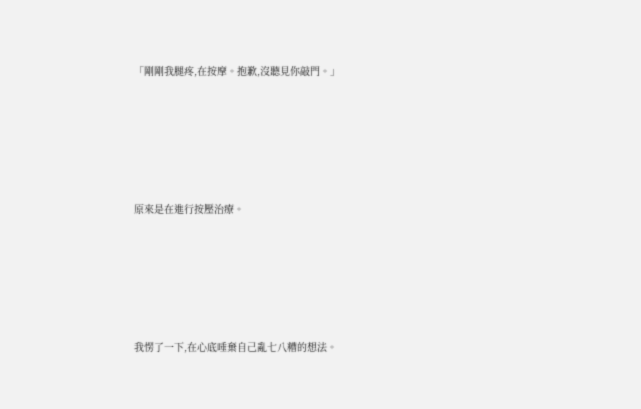「剛剛我腿疼,在按摩。抱歉,沒聽見你敲門。」





原來是在進行按壓治療。





我愣了一下,在心底唾棄自己亂七八糟的想法。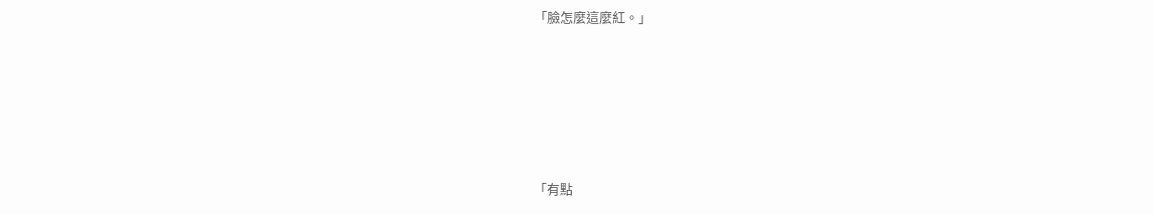「臉怎麼這麼紅。」





「有點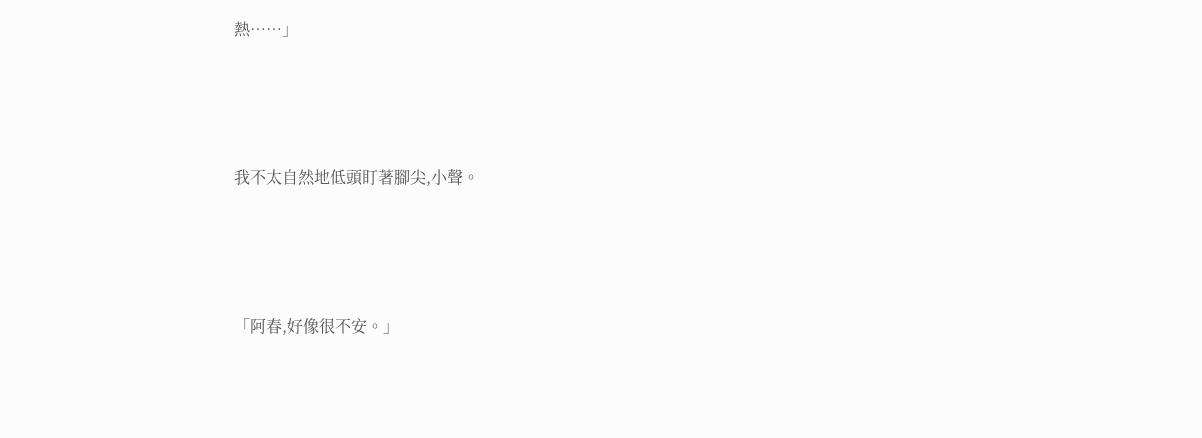熱……」





我不太自然地低頭盯著腳尖,小聲。





「阿春,好像很不安。」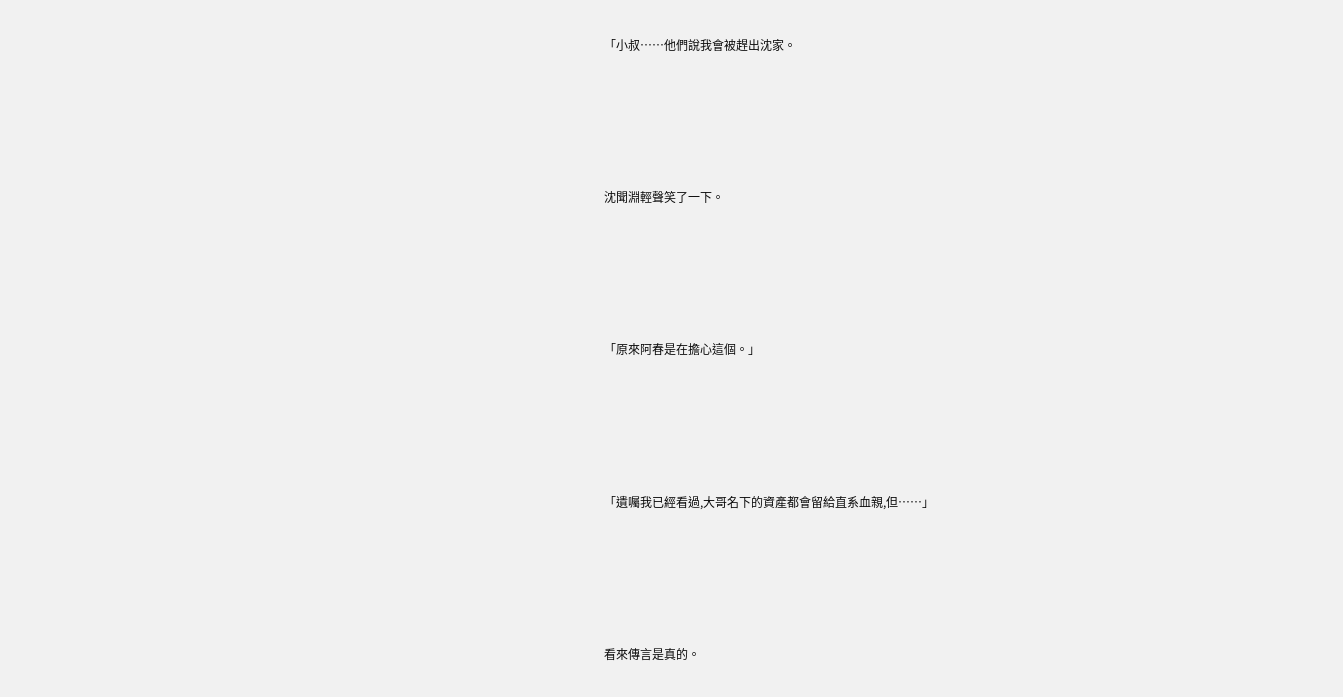「小叔……他們說我會被趕出沈家。





沈聞淵輕聲笑了一下。





「原來阿春是在擔心這個。」





「遺囑我已經看過,大哥名下的資產都會留給直系血親,但……」





看來傳言是真的。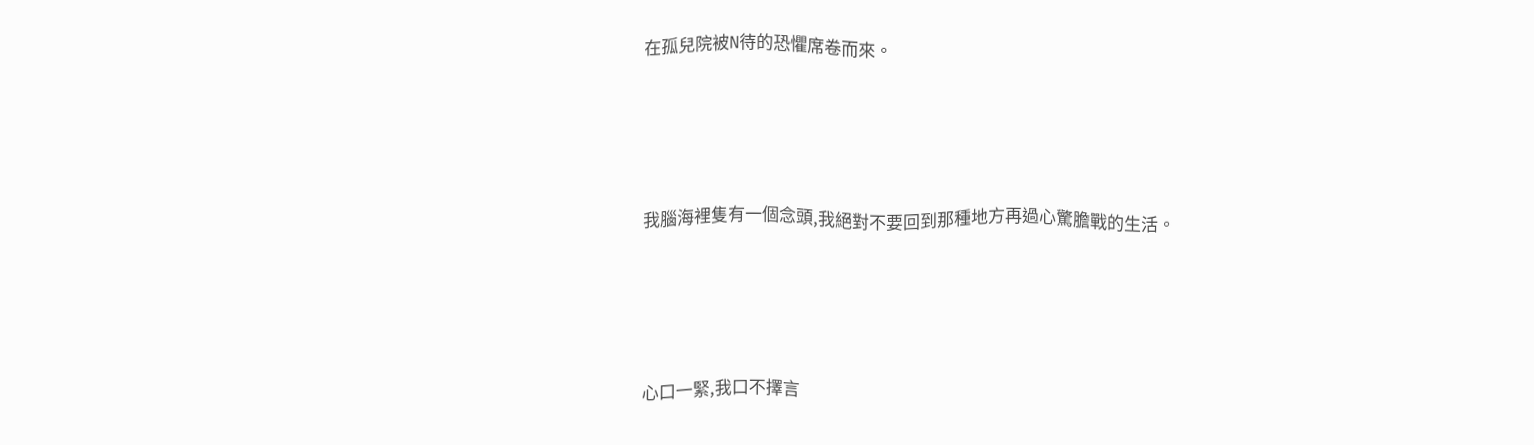在孤兒院被N待的恐懼席卷而來。





我腦海裡隻有一個念頭,我絕對不要回到那種地方再過心驚膽戰的生活。





心口一緊,我口不擇言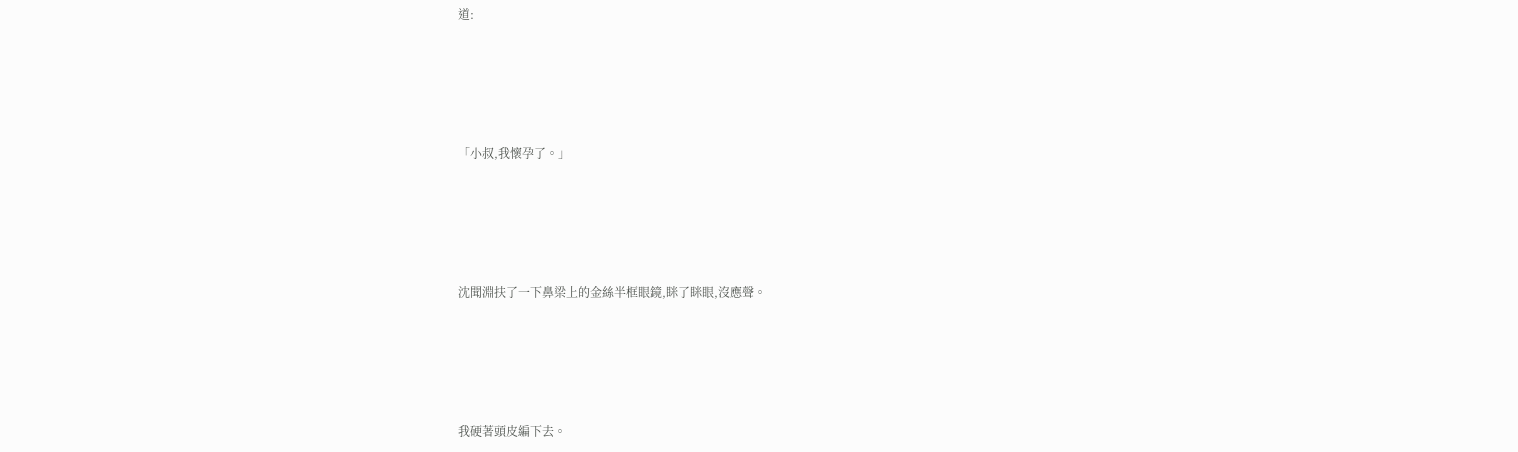道:





「小叔,我懷孕了。」





沈聞淵扶了一下鼻梁上的金絲半框眼鏡,眯了眯眼,沒應聲。





我硬著頭皮編下去。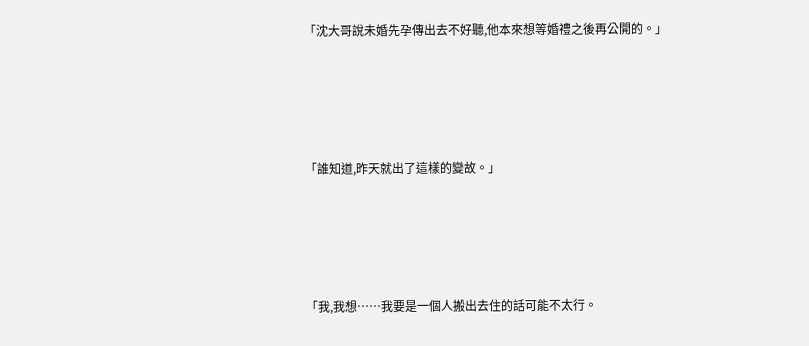「沈大哥說未婚先孕傳出去不好聽,他本來想等婚禮之後再公開的。」





「誰知道,昨天就出了這樣的變故。」





「我,我想……我要是一個人搬出去住的話可能不太行。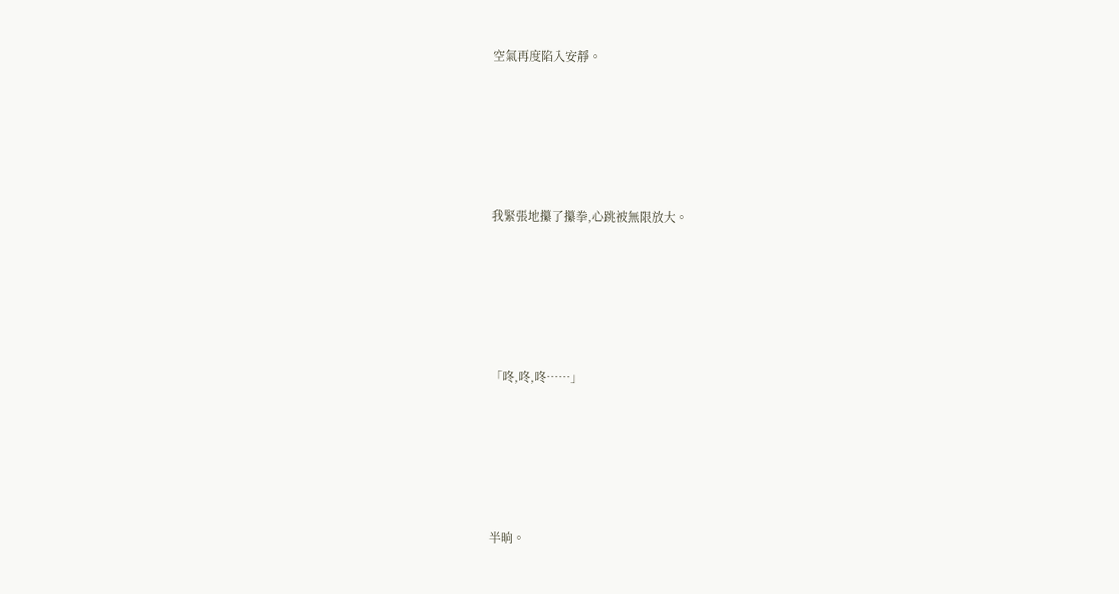空氣再度陷入安靜。





我緊張地攥了攥拳,心跳被無限放大。





「咚,咚,咚……」





半晌。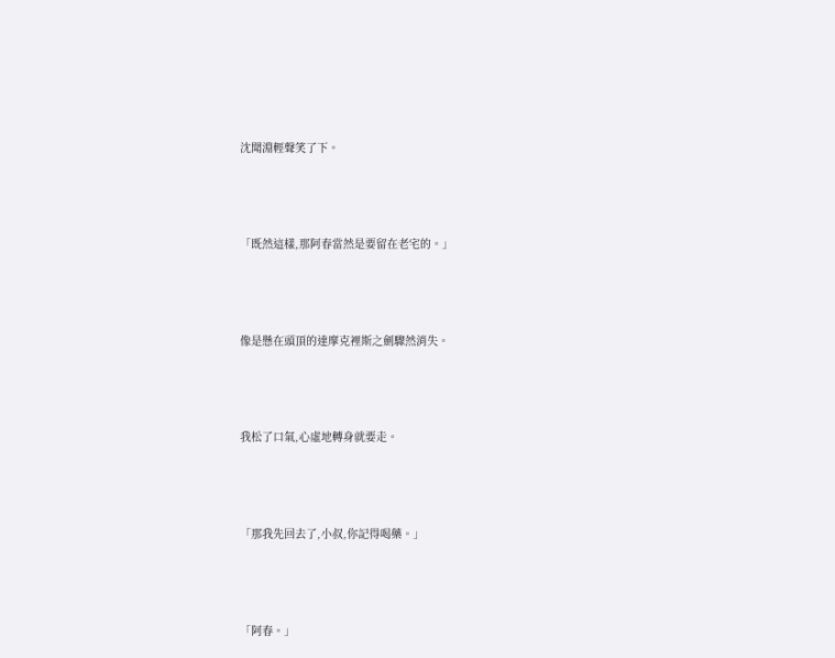沈聞淵輕聲笑了下。





「既然這樣,那阿春當然是要留在老宅的。」





像是懸在頭頂的達摩克裡斯之劍驟然消失。





我松了口氣,心虛地轉身就要走。





「那我先回去了,小叔,你記得喝藥。」





「阿春。」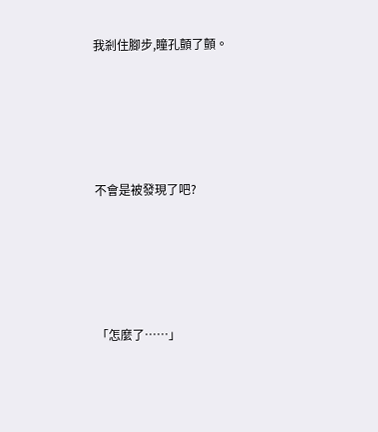我剎住腳步,瞳孔顫了顫。





不會是被發現了吧?





「怎麼了……」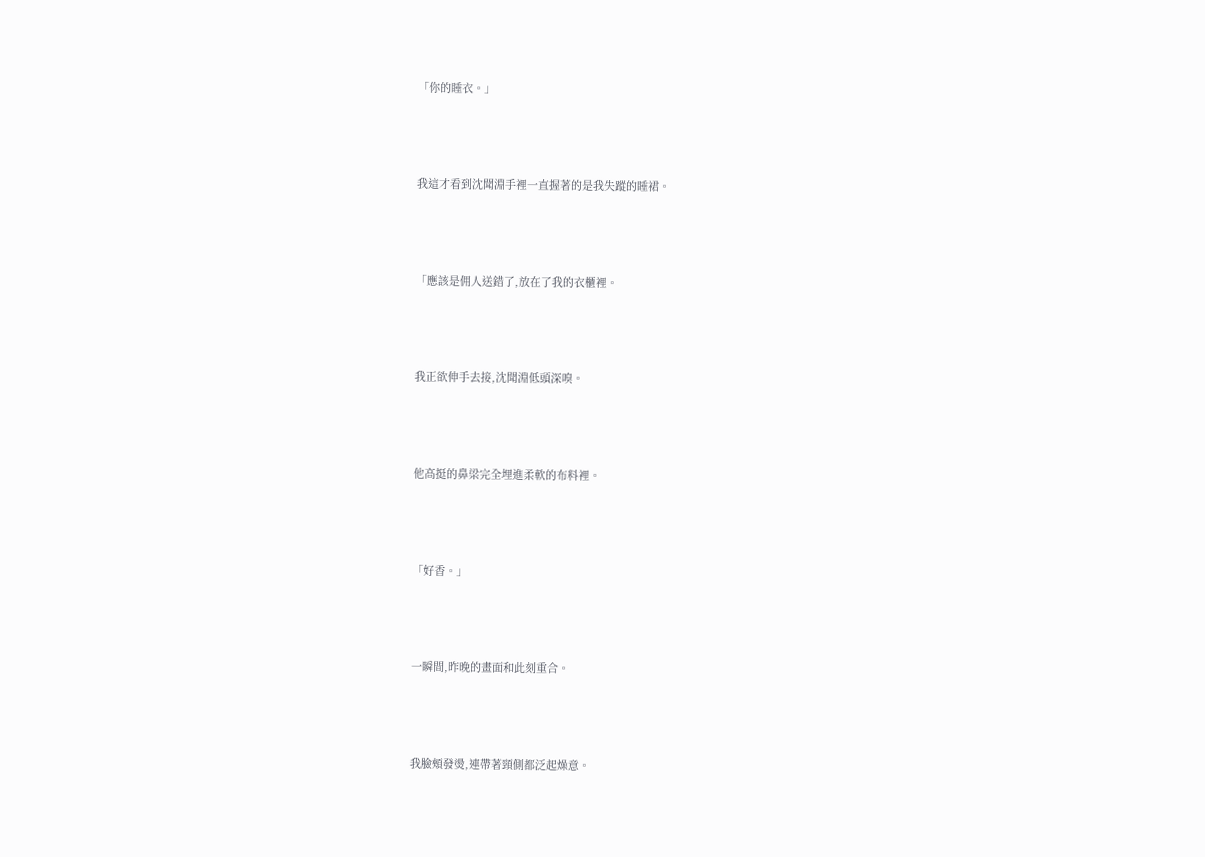「你的睡衣。」





我這才看到沈聞淵手裡一直握著的是我失蹤的睡裙。





「應該是佣人送錯了,放在了我的衣櫃裡。





我正欲伸手去接,沈聞淵低頭深嗅。





他高挺的鼻梁完全埋進柔軟的布料裡。





「好香。」





一瞬間,昨晚的畫面和此刻重合。





我臉頰發燙,連帶著頸側都泛起燥意。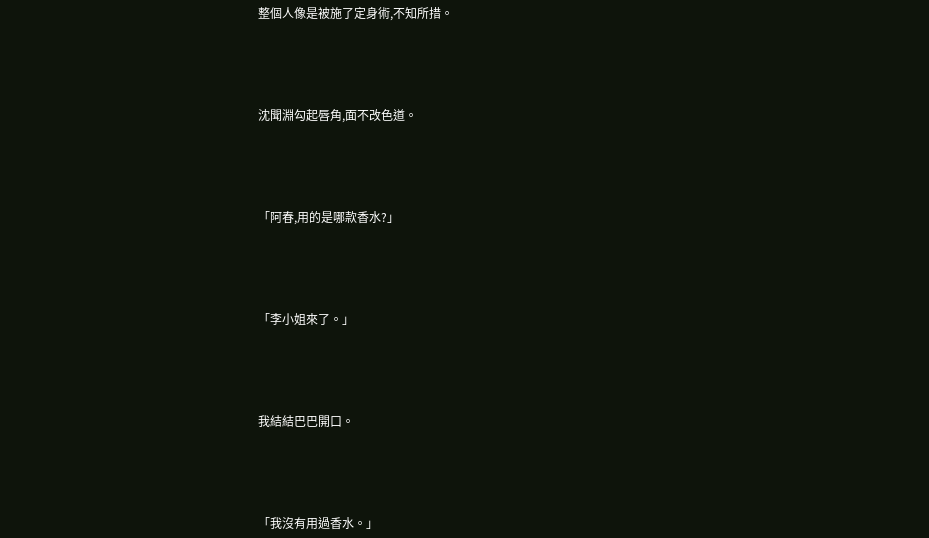整個人像是被施了定身術,不知所措。





沈聞淵勾起唇角,面不改色道。





「阿春,用的是哪款香水?」





「李小姐來了。」





我結結巴巴開口。





「我沒有用過香水。」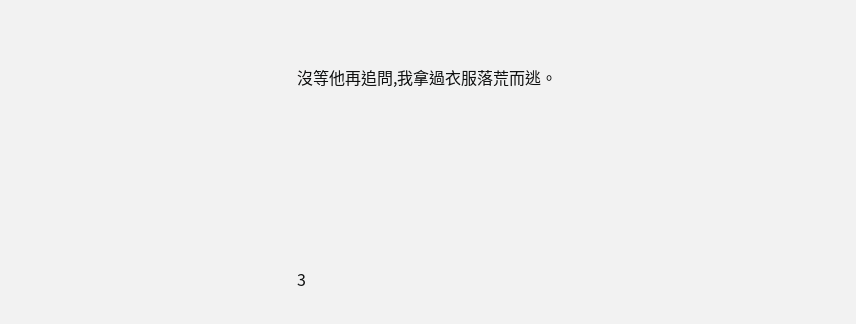沒等他再追問,我拿過衣服落荒而逃。





3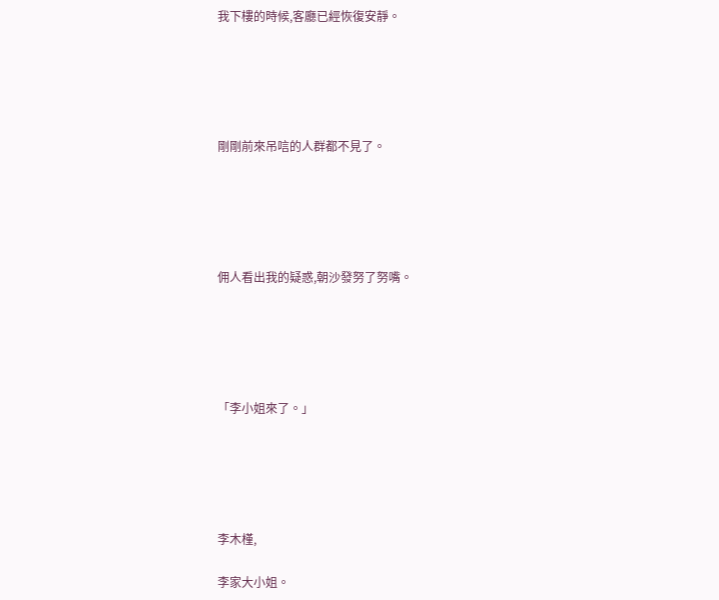我下樓的時候,客廳已經恢復安靜。





剛剛前來吊唁的人群都不見了。





佣人看出我的疑惑,朝沙發努了努嘴。





「李小姐來了。」





李木槿,

李家大小姐。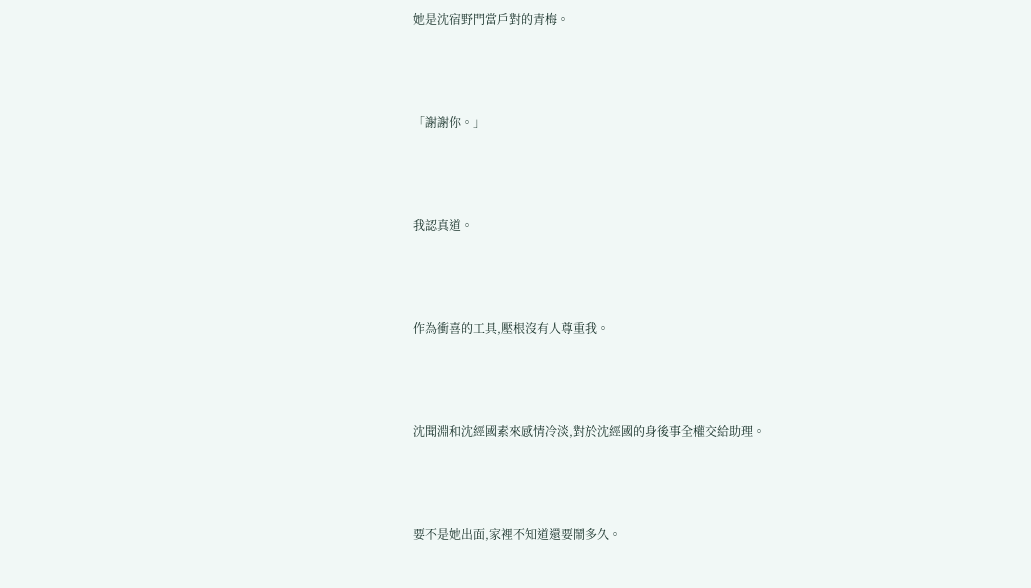她是沈宿野門當戶對的青梅。





「謝謝你。」





我認真道。





作為衝喜的工具,壓根沒有人尊重我。





沈聞淵和沈經國素來感情冷淡,對於沈經國的身後事全權交給助理。





要不是她出面,家裡不知道還要鬧多久。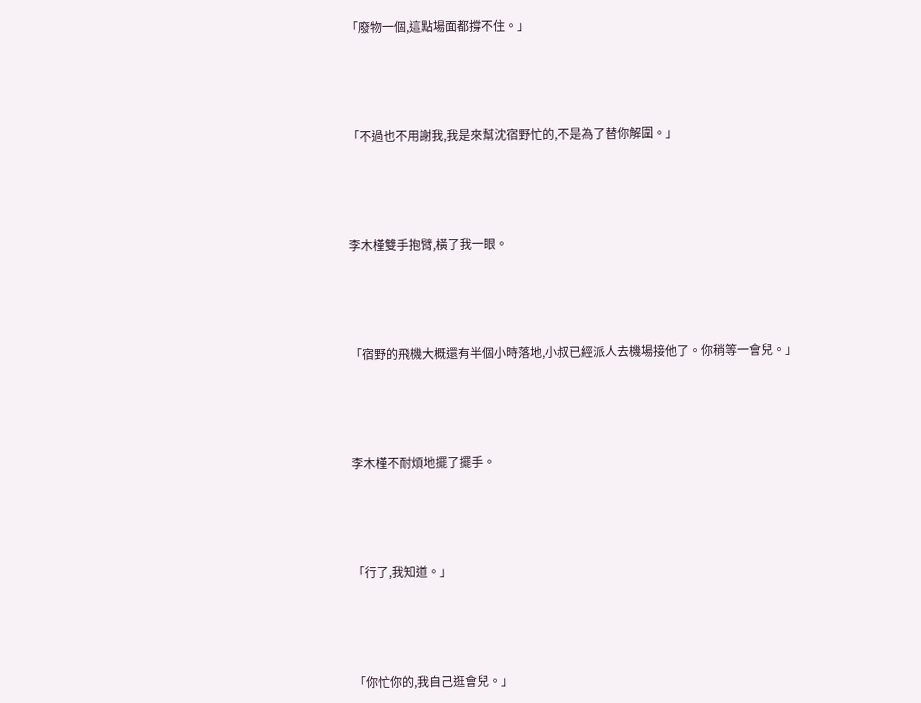「廢物一個,這點場面都撐不住。」





「不過也不用謝我,我是來幫沈宿野忙的,不是為了替你解圍。」





李木槿雙手抱臂,橫了我一眼。





「宿野的飛機大概還有半個小時落地,小叔已經派人去機場接他了。你稍等一會兒。」





李木槿不耐煩地擺了擺手。





「行了,我知道。」





「你忙你的,我自己逛會兒。」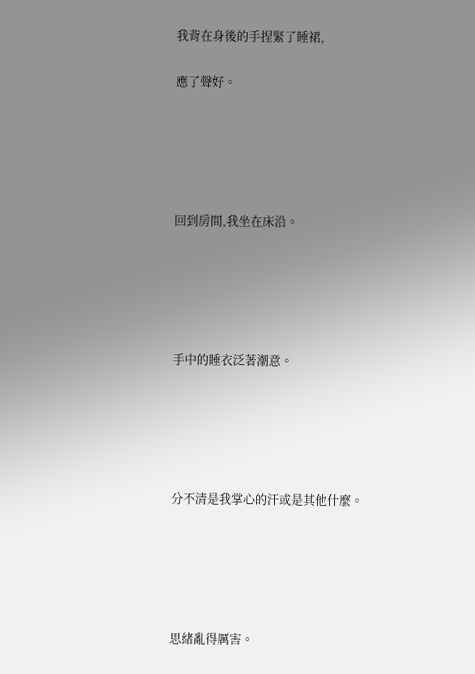我背在身後的手捏緊了睡裙,

應了聲好。





回到房間,我坐在床沿。





手中的睡衣泛著潮意。





分不清是我掌心的汗或是其他什麼。





思緒亂得厲害。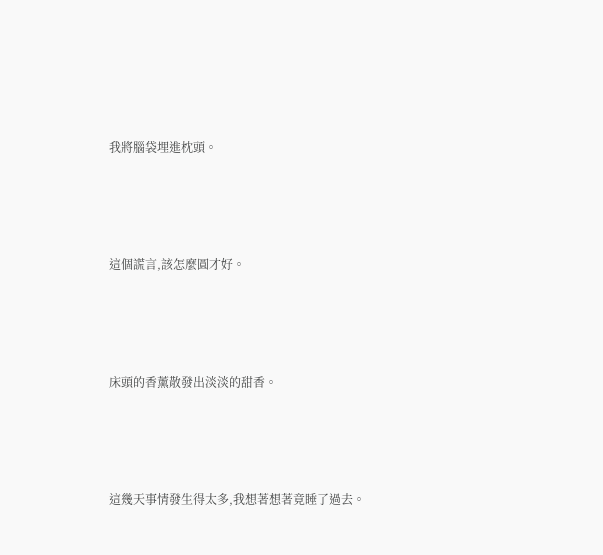我將腦袋埋進枕頭。





這個謊言,該怎麼圓才好。





床頭的香薰散發出淡淡的甜香。





這幾天事情發生得太多,我想著想著竟睡了過去。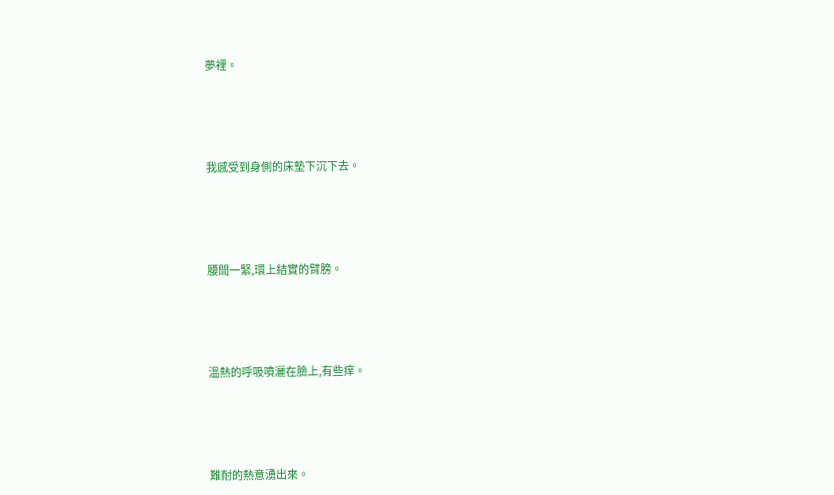夢裡。





我感受到身側的床墊下沉下去。





腰間一緊,環上結實的臂膀。





溫熱的呼吸噴灑在臉上,有些痒。





難耐的熱意湧出來。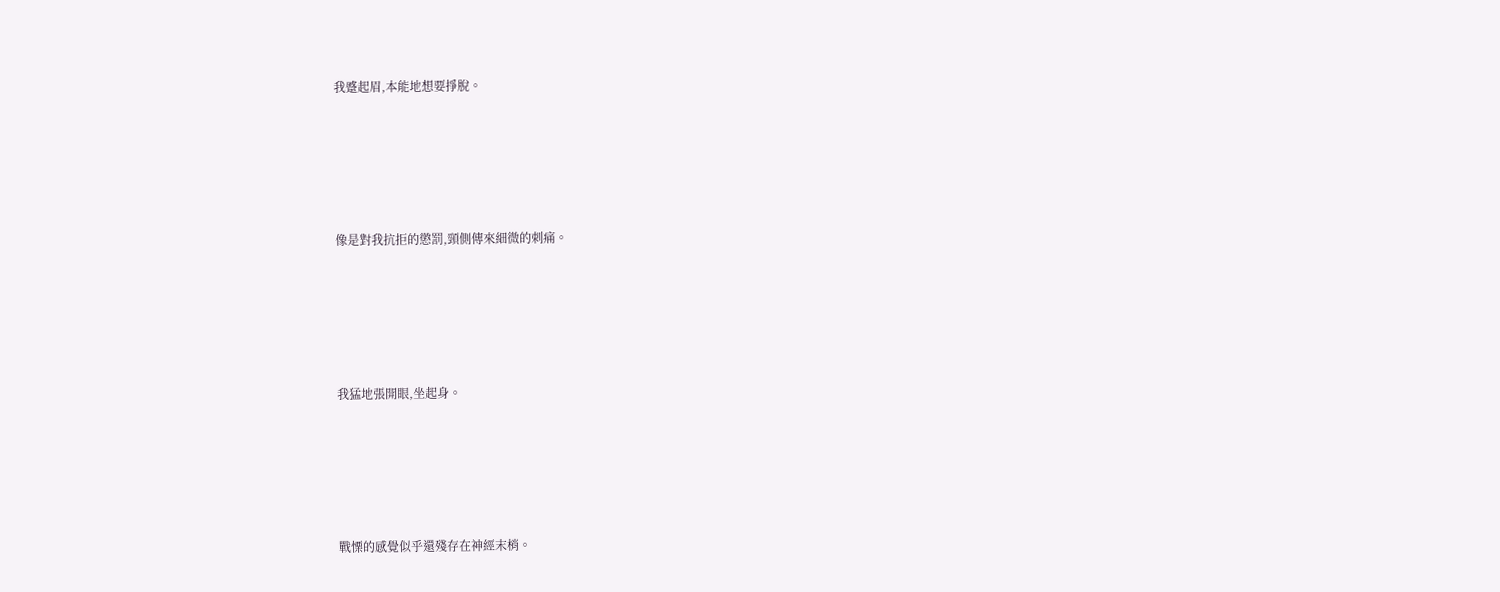我蹙起眉,本能地想要掙脫。





像是對我抗拒的懲罰,頸側傳來細微的刺痛。





我猛地張開眼,坐起身。





戰慄的感覺似乎還殘存在神經末梢。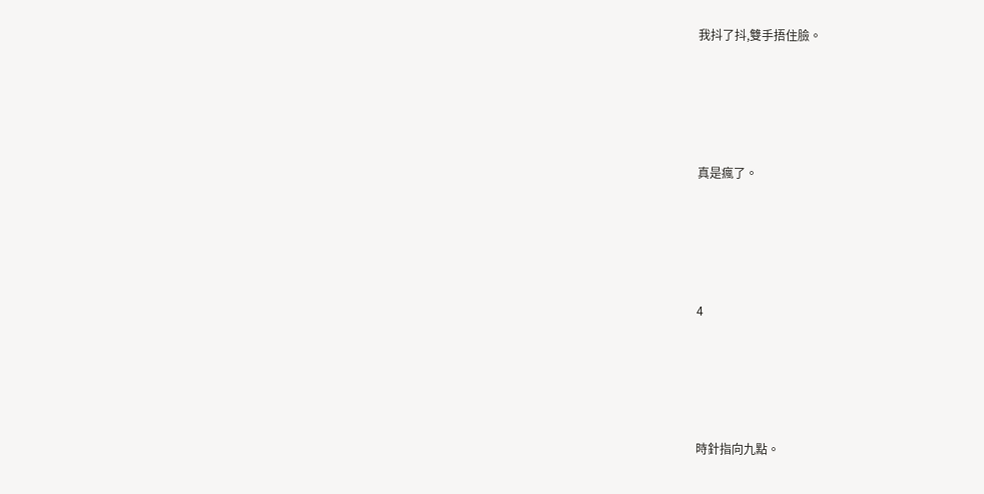我抖了抖,雙手捂住臉。





真是瘋了。





4





時針指向九點。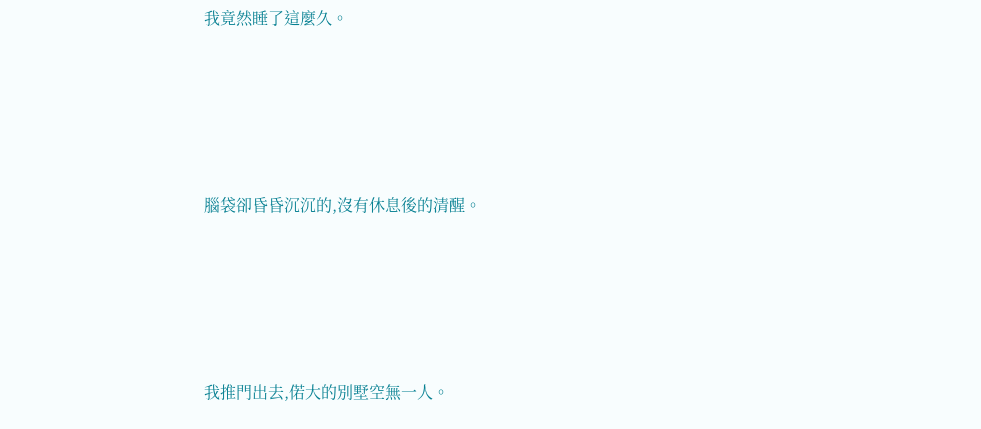我竟然睡了這麼久。





腦袋卻昏昏沉沉的,沒有休息後的清醒。





我推門出去,偌大的別墅空無一人。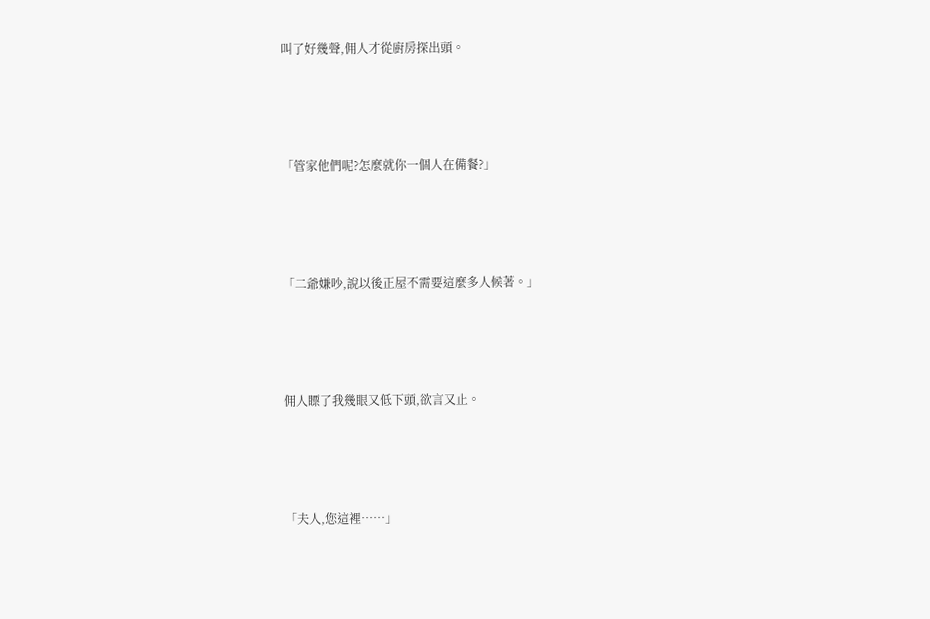叫了好幾聲,佣人才從廚房探出頭。





「管家他們呢?怎麼就你一個人在備餐?」





「二爺嫌吵,說以後正屋不需要這麼多人候著。」





佣人瞟了我幾眼又低下頭,欲言又止。





「夫人,您這裡……」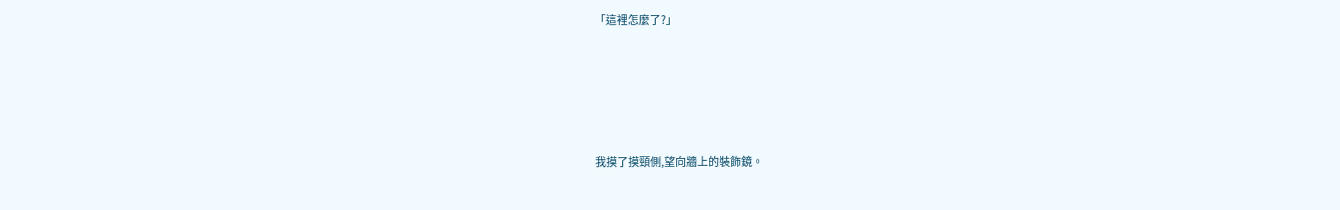「這裡怎麼了?」





我摸了摸頸側,望向牆上的裝飾鏡。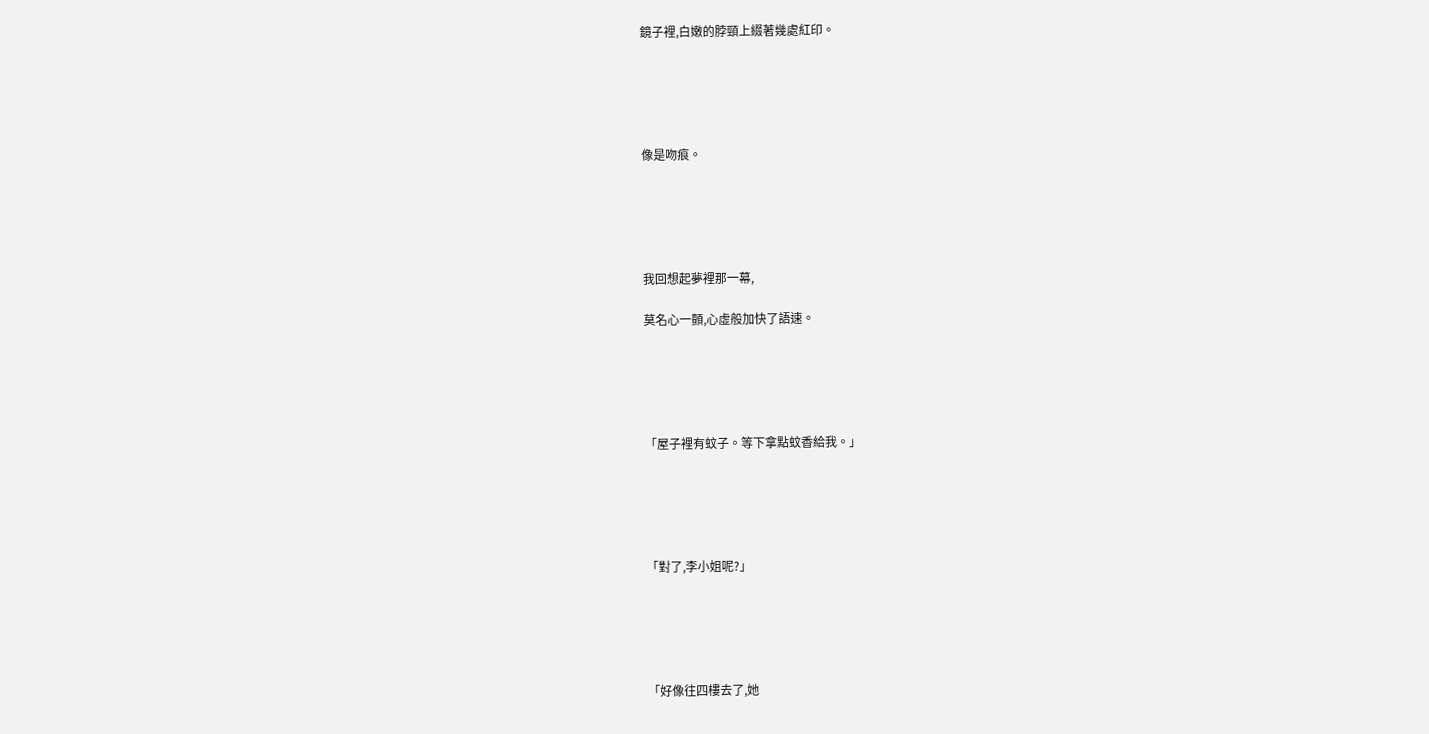鏡子裡,白嫩的脖頸上綴著幾處紅印。





像是吻痕。





我回想起夢裡那一幕,

莫名心一顫,心虛般加快了語速。





「屋子裡有蚊子。等下拿點蚊香給我。」





「對了,李小姐呢?」





「好像往四樓去了,她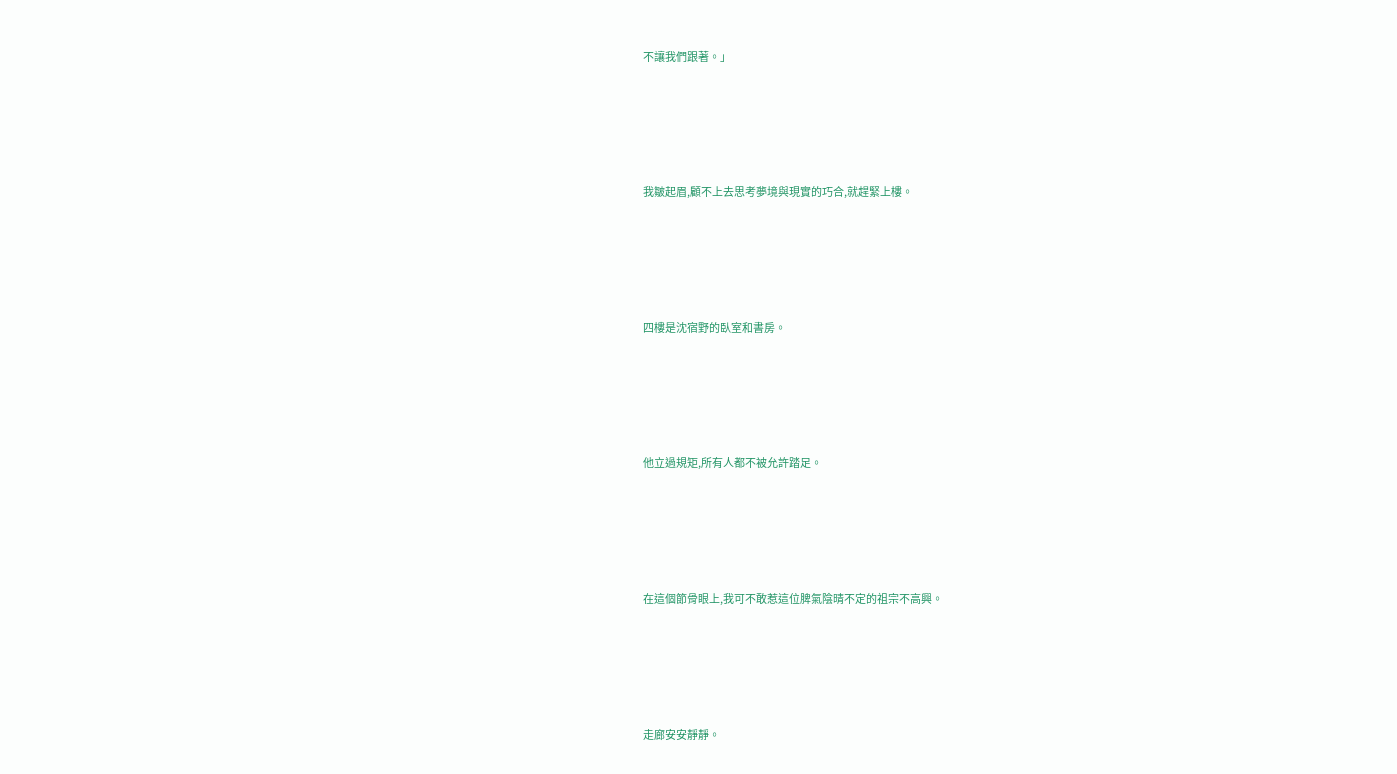不讓我們跟著。」





我皺起眉,顧不上去思考夢境與現實的巧合,就趕緊上樓。





四樓是沈宿野的臥室和書房。





他立過規矩,所有人都不被允許踏足。





在這個節骨眼上,我可不敢惹這位脾氣陰晴不定的祖宗不高興。





走廊安安靜靜。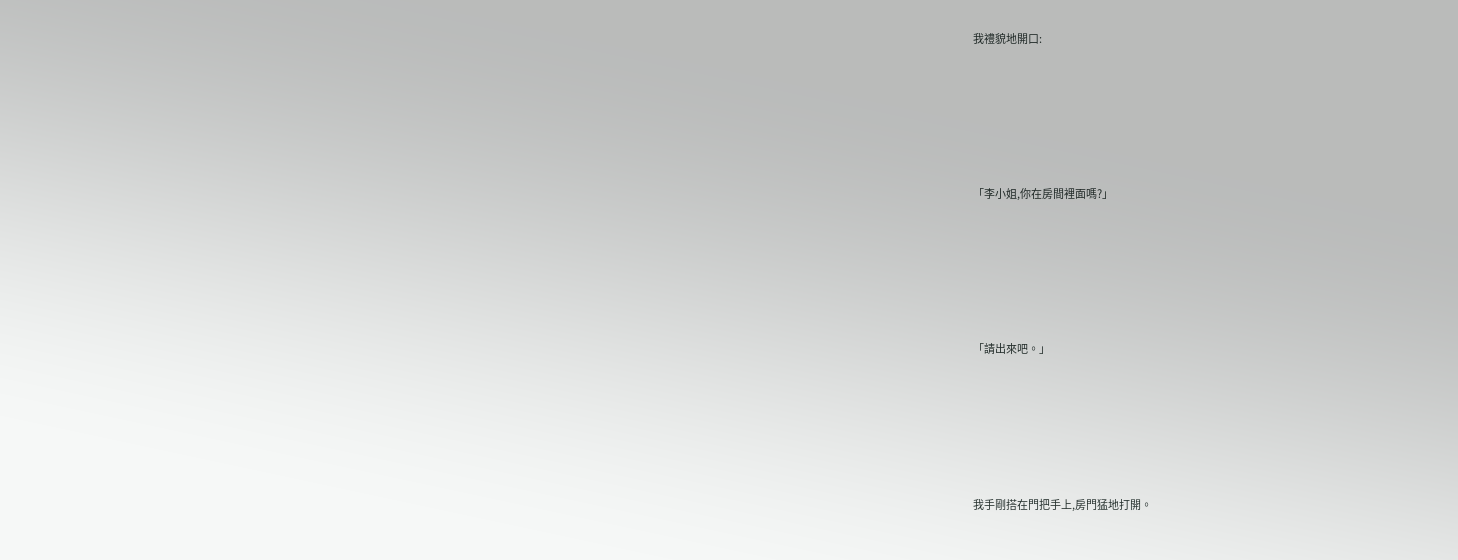我禮貌地開口:





「李小姐,你在房間裡面嗎?」





「請出來吧。」





我手剛搭在門把手上,房門猛地打開。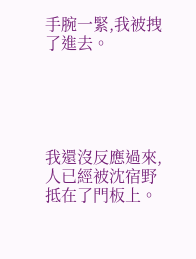手腕一緊,我被拽了進去。





我還沒反應過來,人已經被沈宿野抵在了門板上。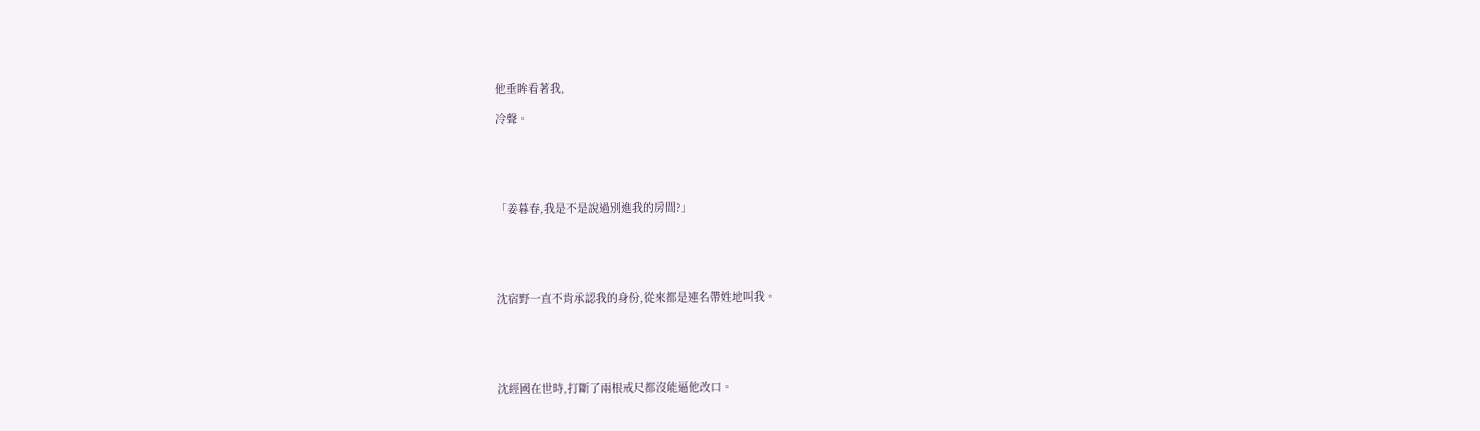他垂眸看著我,

冷聲。





「姜暮春,我是不是說過別進我的房間?」





沈宿野一直不肯承認我的身份,從來都是連名帶姓地叫我。





沈經國在世時,打斷了兩根戒尺都沒能逼他改口。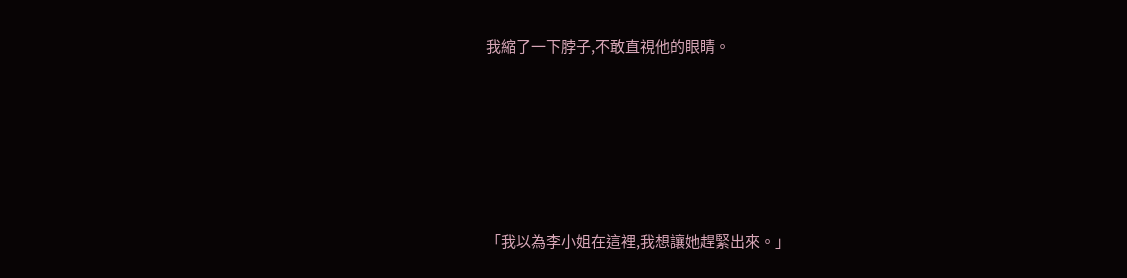我縮了一下脖子,不敢直視他的眼睛。





「我以為李小姐在這裡,我想讓她趕緊出來。」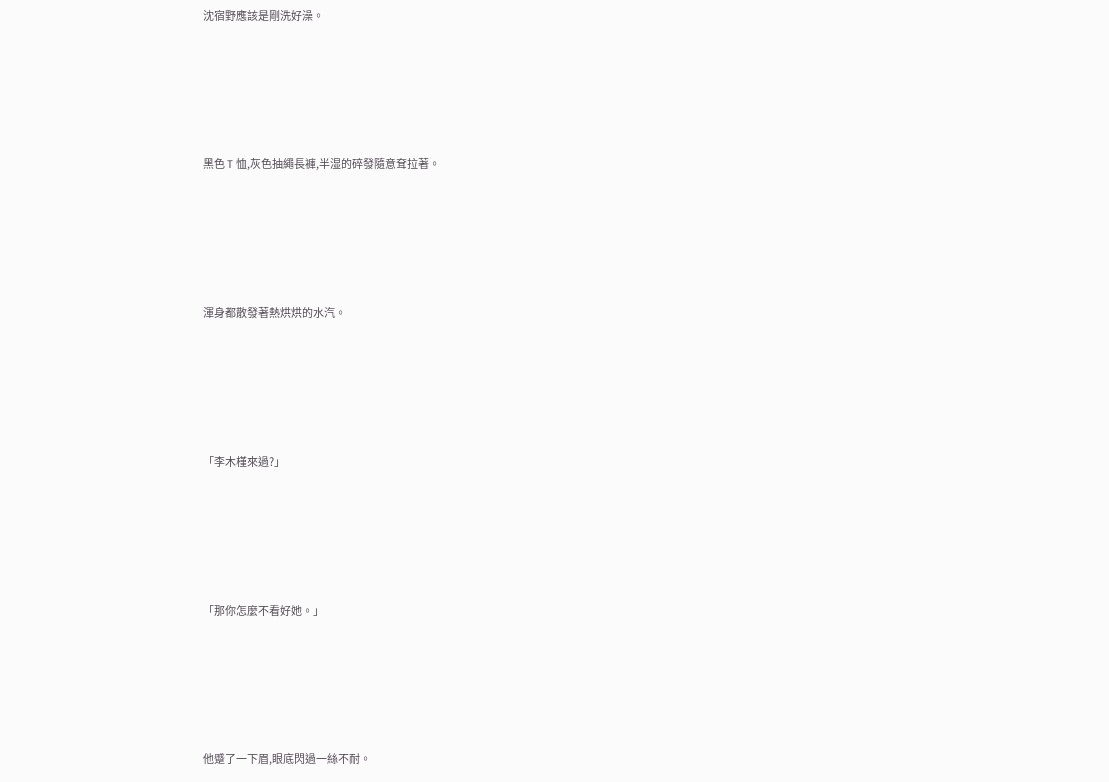沈宿野應該是剛洗好澡。





黑色 T 恤,灰色抽繩長褲,半湿的碎發隨意耷拉著。





渾身都散發著熱烘烘的水汽。





「李木槿來過?」





「那你怎麼不看好她。」





他蹙了一下眉,眼底閃過一絲不耐。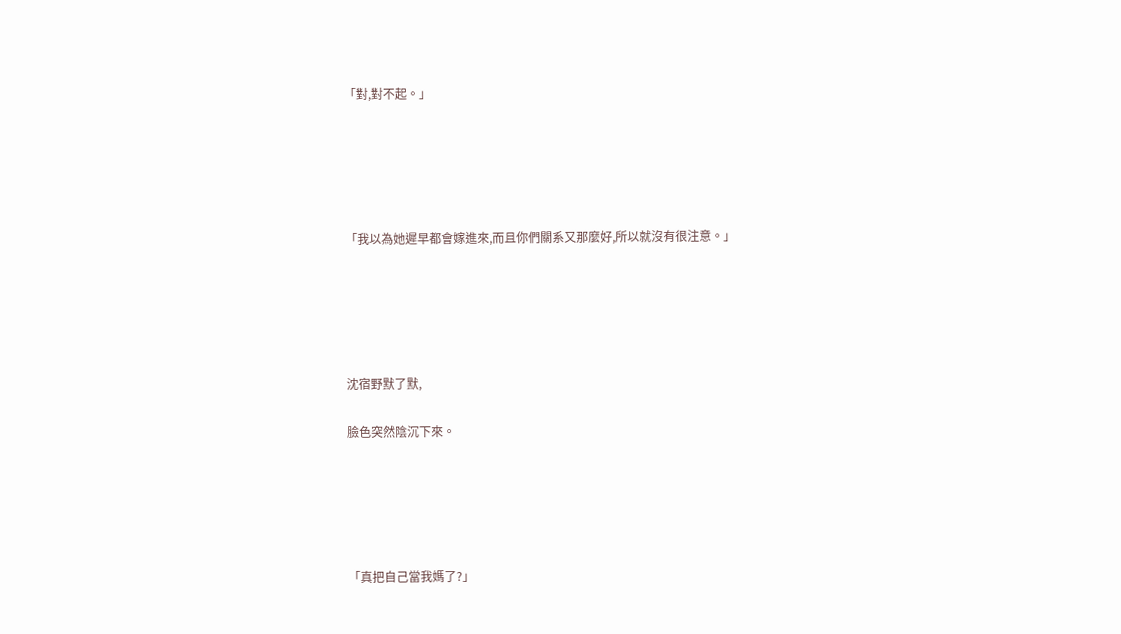「對,對不起。」





「我以為她遲早都會嫁進來,而且你們關系又那麼好,所以就沒有很注意。」





沈宿野默了默,

臉色突然陰沉下來。





「真把自己當我媽了?」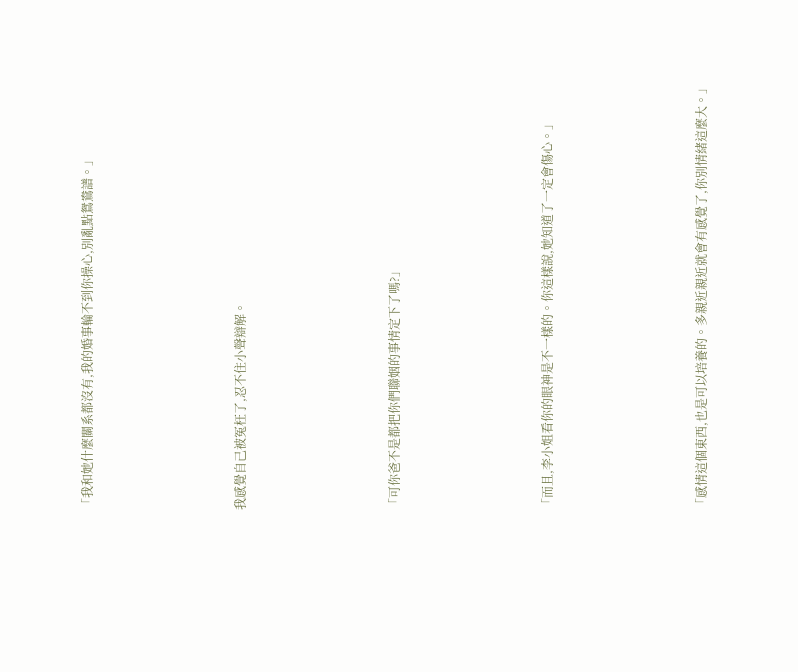「我和她什麼關系都沒有,我的婚事輪不到你操心,別亂點鴛鴦譜。」





我感覺自己被冤枉了,忍不住小聲辯解。





「可你爸不是都把你們聯姻的事情定下了嗎?」





「而且,李小姐看你的眼神是不一樣的。你這樣說,她知道了一定會傷心。」





「感情這個東西,也是可以培養的。多親近親近就會有感覺了,你別情緒這麼大。」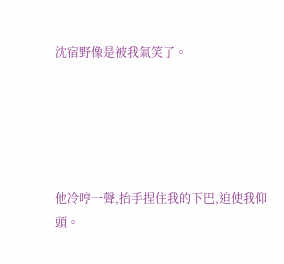沈宿野像是被我氣笑了。





他冷哼一聲,抬手捏住我的下巴,迫使我仰頭。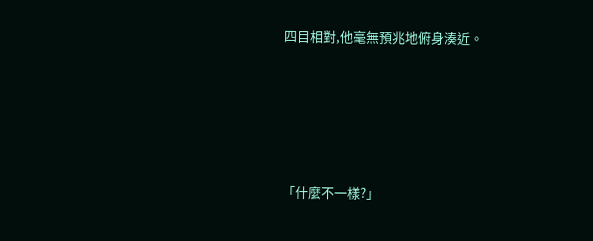四目相對,他毫無預兆地俯身湊近。





「什麼不一樣?」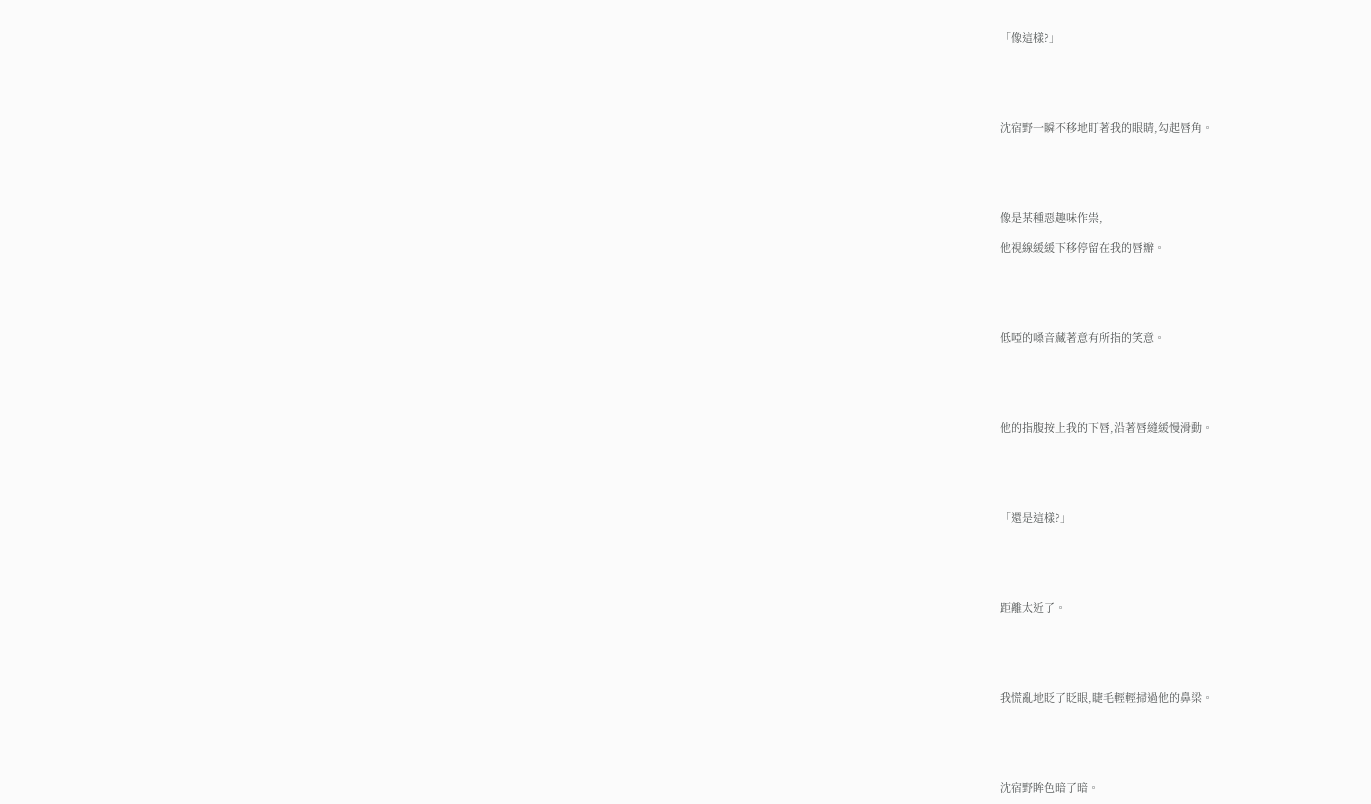「像這樣?」





沈宿野一瞬不移地盯著我的眼睛,勾起唇角。





像是某種惡趣味作祟,

他視線緩緩下移停留在我的唇瓣。





低啞的嗓音藏著意有所指的笑意。





他的指腹按上我的下唇,沿著唇縫緩慢滑動。





「還是這樣?」





距離太近了。





我慌亂地眨了眨眼,睫毛輕輕掃過他的鼻梁。





沈宿野眸色暗了暗。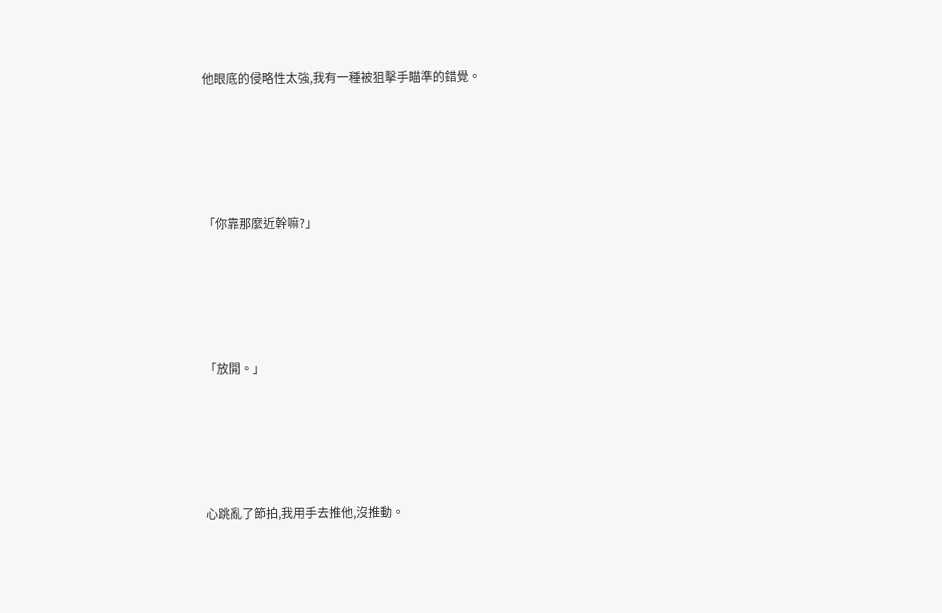他眼底的侵略性太強,我有一種被狙擊手瞄準的錯覺。





「你靠那麼近幹嘛?」





「放開。」





心跳亂了節拍,我用手去推他,沒推動。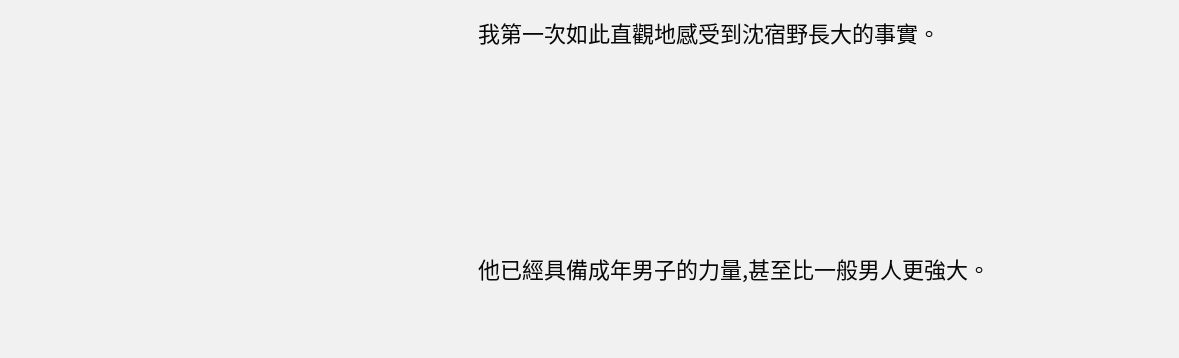我第一次如此直觀地感受到沈宿野長大的事實。





他已經具備成年男子的力量,甚至比一般男人更強大。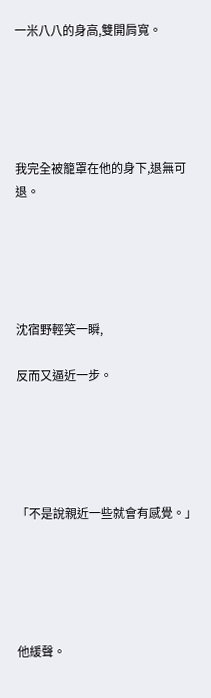一米八八的身高,雙開肩寬。





我完全被籠罩在他的身下,退無可退。





沈宿野輕笑一瞬,

反而又逼近一步。





「不是說親近一些就會有感覺。」





他緩聲。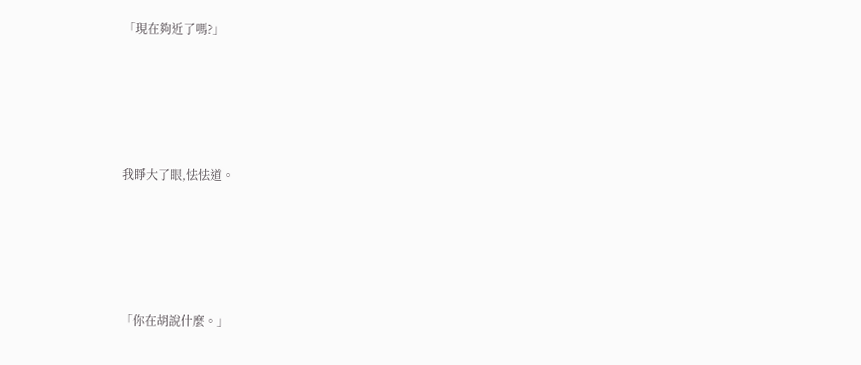「現在夠近了嗎?」





我睜大了眼,怯怯道。





「你在胡說什麼。」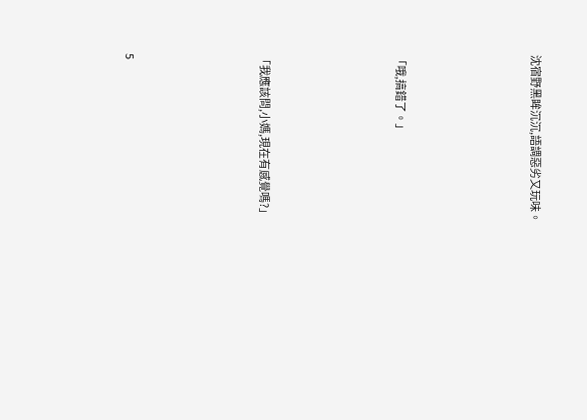沈宿野黑眸沉沉,語調惡劣又玩味。





「哦,搞錯了。」





「我應該問,小媽,現在有感覺嗎?」





5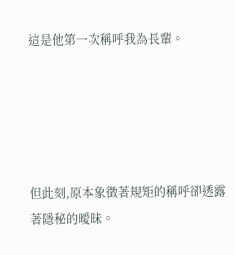這是他第一次稱呼我為長輩。





但此刻,原本象徵著規矩的稱呼卻透露著隱秘的曖昧。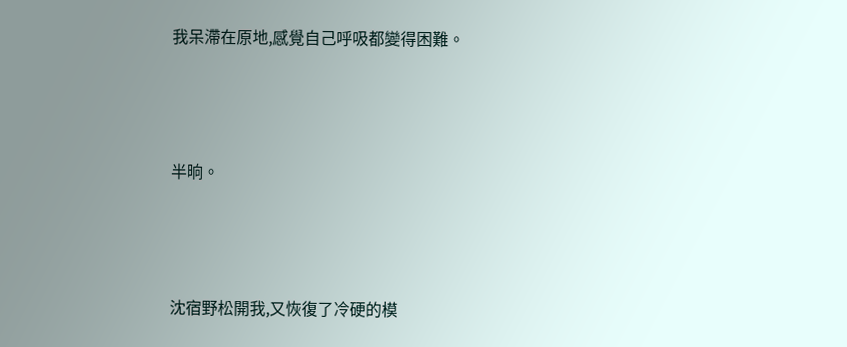我呆滯在原地,感覺自己呼吸都變得困難。





半晌。





沈宿野松開我,又恢復了冷硬的模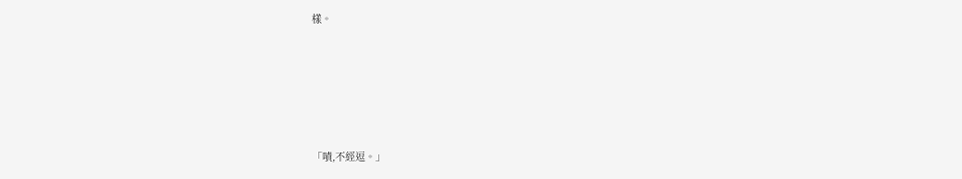樣。





「嘖,不經逗。」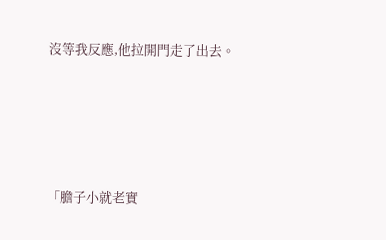沒等我反應,他拉開門走了出去。





「膽子小就老實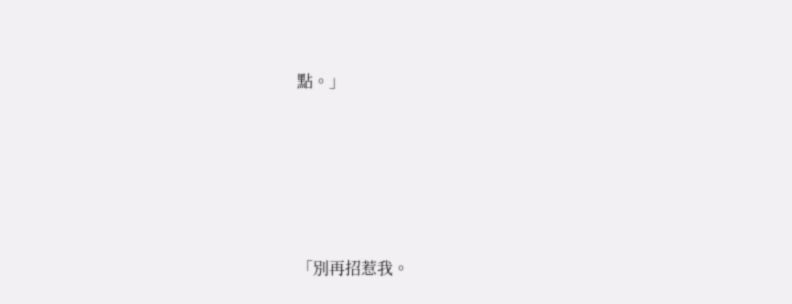點。」





「別再招惹我。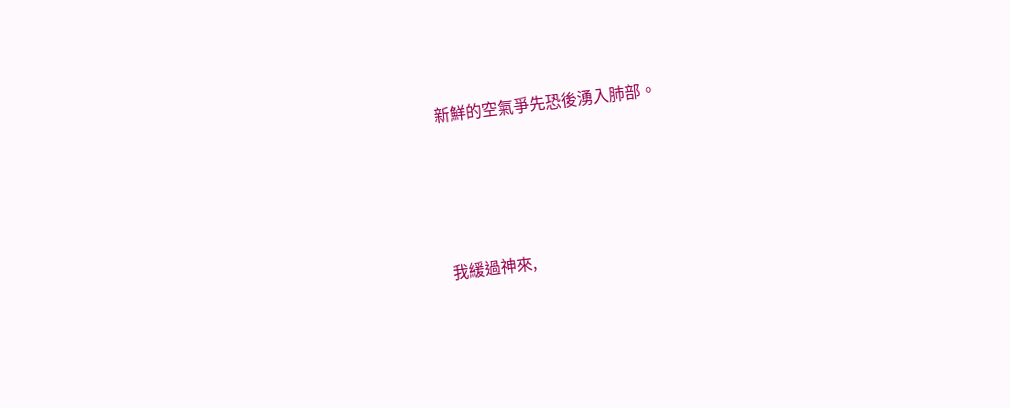新鮮的空氣爭先恐後湧入肺部。





我緩過神來,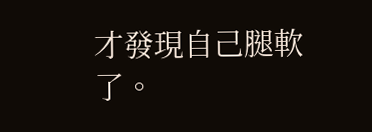才發現自己腿軟了。